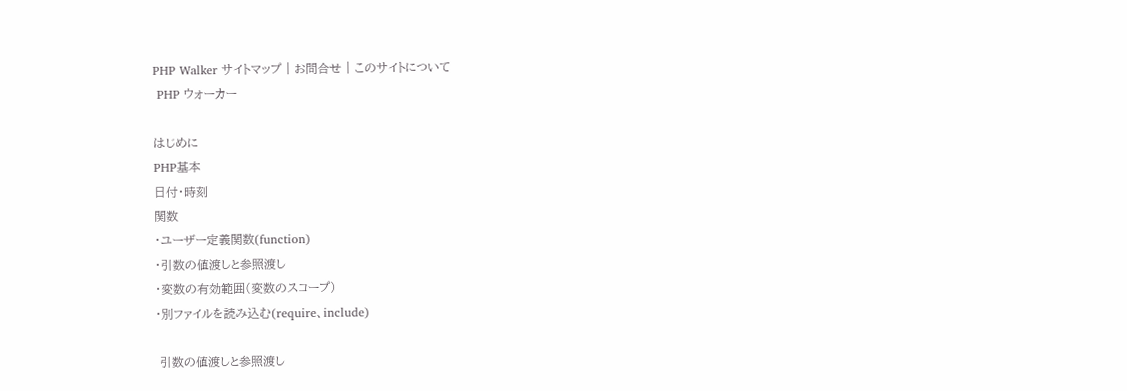PHP Walker サイトマップ | お問合せ | このサイトについて
 PHP ウォーカー

はじめに
PHP基本
日付・時刻
関数
・ユーザー定義関数(function)
・引数の値渡しと参照渡し
・変数の有効範囲(変数のスコープ)
・別ファイルを読み込む(require、include)

 引数の値渡しと参照渡し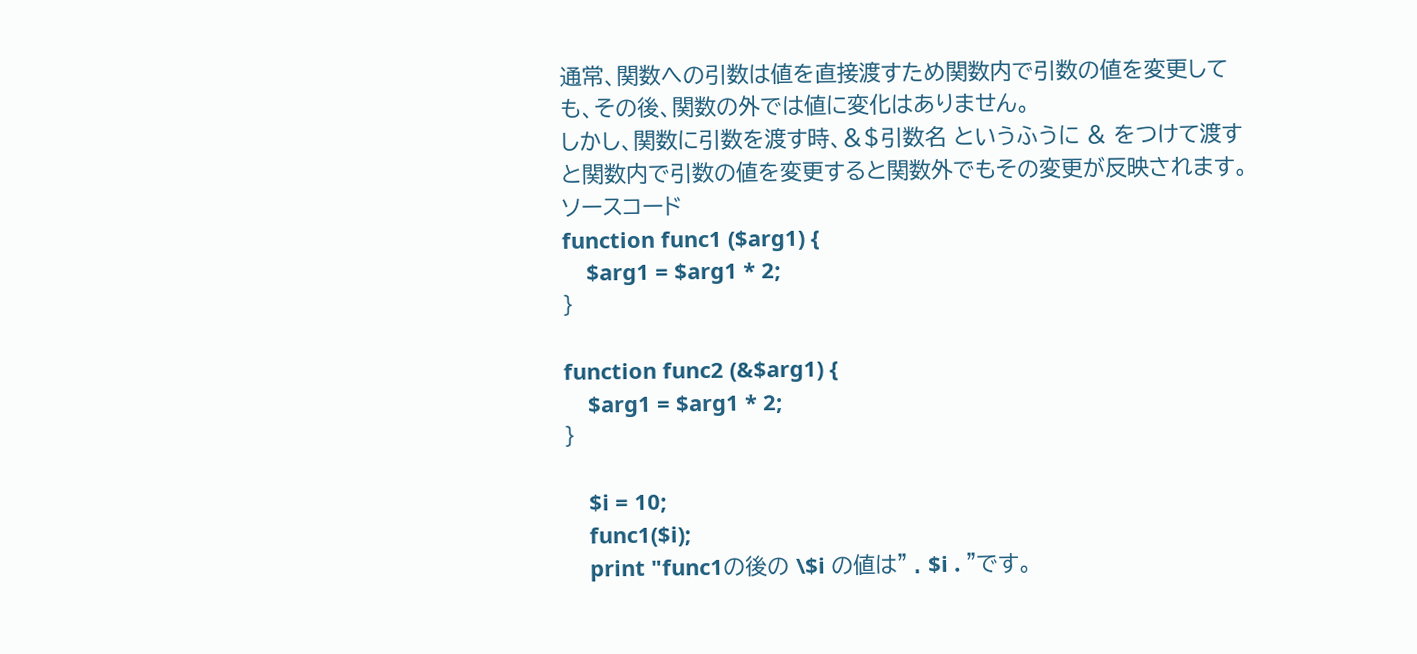通常、関数への引数は値を直接渡すため関数内で引数の値を変更しても、その後、関数の外では値に変化はありません。
しかし、関数に引数を渡す時、&$引数名 というふうに & をつけて渡すと関数内で引数の値を変更すると関数外でもその変更が反映されます。
ソースコード
function func1 ($arg1) {
    $arg1 = $arg1 * 2;
}

function func2 (&$arg1) {
    $arg1 = $arg1 * 2;
}

    $i = 10;
    func1($i);
    print "func1の後の \$i の値は" . $i . "です。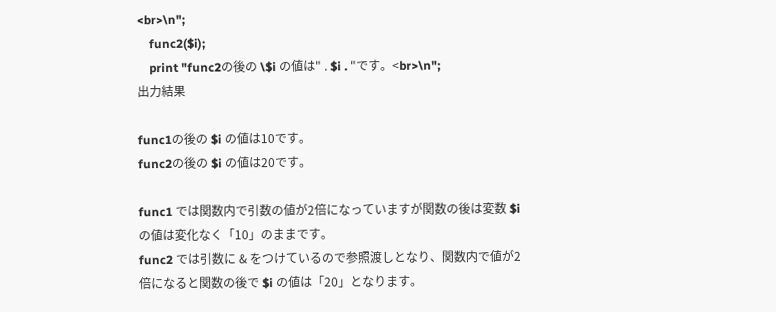<br>\n";
    func2($i);
    print "func2の後の \$i の値は" . $i . "です。<br>\n";
出力結果

func1の後の $i の値は10です。
func2の後の $i の値は20です。

func1 では関数内で引数の値が2倍になっていますが関数の後は変数 $i の値は変化なく「10」のままです。
func2 では引数に & をつけているので参照渡しとなり、関数内で値が2倍になると関数の後で $i の値は「20」となります。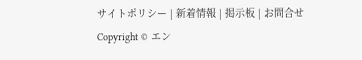サイトポリシー | 新着情報 | 掲示板 | お問合せ
Copyright © エン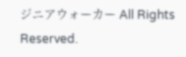ジニアウォーカー All Rights Reserved.